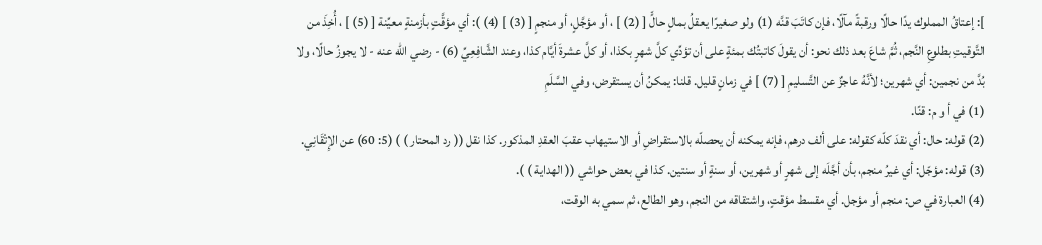]: إعتاقُ المملوك يدًا حالًا ورقبةً مآلًا، فإن كاتَبَ قنَّه (1) ولو صغيرًا يعقلُ بمالٍ حالٍّ [ (2) ] ، أو مؤجَّلٍ، أو منجمٍ [ (3) ] (4) ): أي مؤقَّتٍ بأزمنةٍ معيِّنة [ (5) ] ، أُخِذَ من التَّوقيتِ بطلوعِ النَّجم، ثُمَّ شاعَ بعد ذلك نحو: أن يقولَ كاتبتُك بمئةٍ على أن تؤدِّي كلَّ شهرٍ بكذا، أو كلَّ عشرةَ أيَّام كذا، وعند الشَّافِعِيِّ (6) - رضي الله عنه - لا يجوزُ حالًا، ولا بُدَّ من نجمين: أي شهرين؛ لأنَّهُ عاجزٌ عن التَّسليمِ [ (7) ] في زمانٍ قليل. قلنا: يمكنُ أن يستقرض، وفي السَّلَمِ
(1) في أ و م: قنًا.
(2) قوله: حال: أي نقدَ كلّه كقوله: على ألف درهم، فإنه يمكنه أن يحصلّه بالاستقراضِ أو الاستيهاب عقبَ العقدِ المذكور. كذا نقل (( رد المحتار ) ) (5: 60) عن الإِتْقَانِي.
(3) قوله: مؤجّل: أي غيرُ منجم، بأن أجَّلَه إلى شهرٍ أو شهرين، أو سنةٍ أو سنتين. كذا في بعض حواشي (( الهداية ) ).
(4) العبارة في ص: منجم أو مؤجل. أي مقسط مؤقتٍ، واشتقاقه من النجم، وهو الطالع، ثم سمي به الوقت،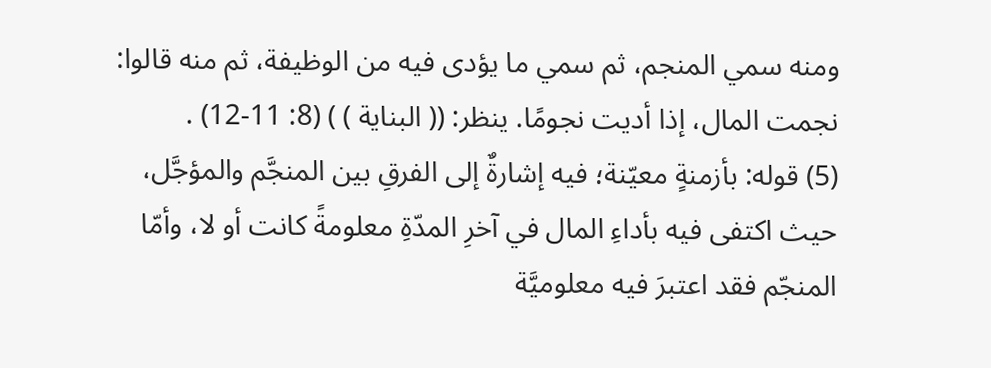ومنه سمي المنجم، ثم سمي ما يؤدى فيه من الوظيفة، ثم منه قالوا: نجمت المال، إذا أديت نجومًا. ينظر: (( البناية ) ) (8: 11-12) .
(5) قوله: بأزمنةٍ معيّنة؛ فيه إشارةٌ إلى الفرقِ بين المنجَّم والمؤجَّل، حيث اكتفى فيه بأداءِ المال في آخرِ المدّةِ معلومةً كانت أو لا، وأمّا المنجّم فقد اعتبرَ فيه معلوميَّة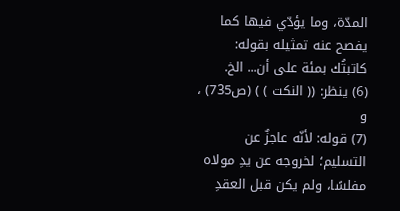المدّة، وما يؤدّي فيها كما يفصح عنه تمثيله بقوله: كاتبتُك بمئة على أن... الخ.
(6) ينظر: (( النكت ) ) (ص735) ، و
(7) قوله: لأنّه عاجزٌ عن التسليم؛ لخروجه عن يدِ مولاه مفلسًا، ولم يكن قبل العقدِ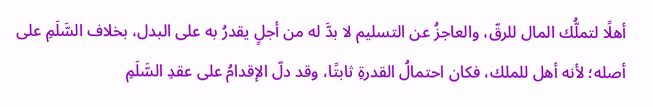أهلًا لتملُّك المال للرقّ، والعاجزُ عن التسليم لا بدَّ له من أجلٍ يقدرُ به على البدل، بخلاف السَّلَمِ على أصله؛ لأنه أهل للملك، فكان احتمالُ القدرةِ ثابتًا، وقد دلّ الإقدامُ على عقدِ السَّلَمِ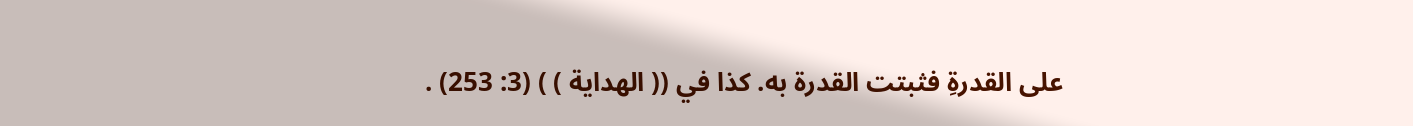على القدرةِ فثبتت القدرة به. كذا في (( الهداية ) ) (3: 253) .